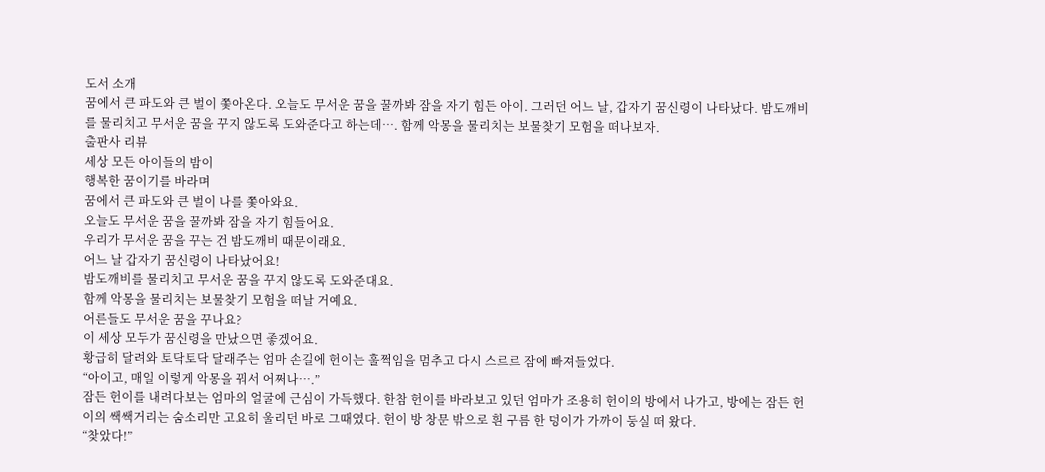도서 소개
꿈에서 큰 파도와 큰 벌이 쫓아온다. 오늘도 무서운 꿈을 꿀까봐 잠을 자기 힘든 아이. 그러던 어느 날, 갑자기 꿈신령이 나타났다. 밤도깨비를 물리치고 무서운 꿈을 꾸지 않도록 도와준다고 하는데…. 함께 악몽을 물리치는 보물찾기 모험을 떠나보자.
출판사 리뷰
세상 모든 아이들의 밤이
행복한 꿈이기를 바라며
꿈에서 큰 파도와 큰 벌이 나를 쫓아와요.
오늘도 무서운 꿈을 꿀까봐 잠을 자기 힘들어요.
우리가 무서운 꿈을 꾸는 건 밤도깨비 때문이래요.
어느 날 갑자기 꿈신령이 나타났어요!
밤도깨비를 물리치고 무서운 꿈을 꾸지 않도록 도와준대요.
함께 악몽을 물리치는 보물찾기 모험을 떠날 거예요.
어른들도 무서운 꿈을 꾸나요?
이 세상 모두가 꿈신령을 만났으면 좋겠어요.
황급히 달려와 토닥토닥 달래주는 엄마 손길에 헌이는 훌쩍임을 멈추고 다시 스르르 잠에 빠져들었다.
“아이고, 매일 이렇게 악몽을 꿔서 어쩌나….”
잠든 헌이를 내려다보는 엄마의 얼굴에 근심이 가득했다. 한참 헌이를 바라보고 있던 엄마가 조용히 헌이의 방에서 나가고, 방에는 잠든 헌이의 쌕쌕거리는 숨소리만 고요히 울리던 바로 그때였다. 헌이 방 창문 밖으로 흰 구름 한 덩이가 가까이 둥실 떠 왔다.
“찾았다!”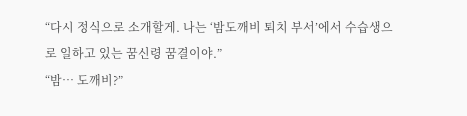“다시 정식으로 소개할게. 나는 ‘밤도깨비 퇴치 부서’에서 수습생으로 일하고 있는 꿈신령 꿈결이야.”
“밤… 도깨비?”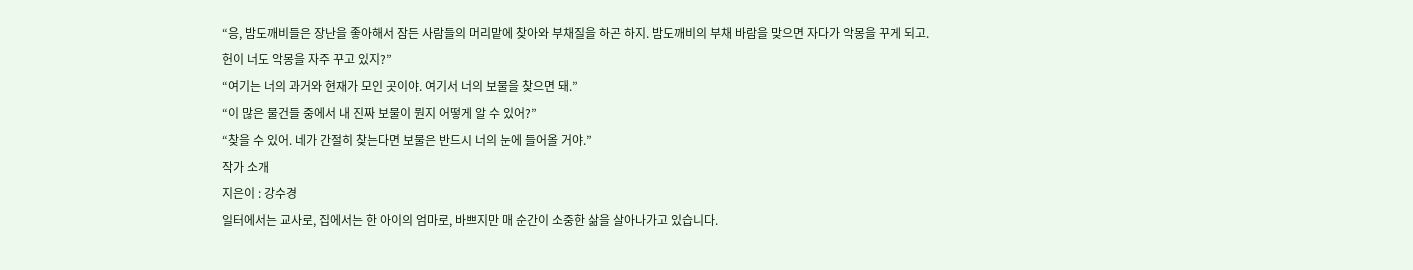“응, 밤도깨비들은 장난을 좋아해서 잠든 사람들의 머리맡에 찾아와 부채질을 하곤 하지. 밤도깨비의 부채 바람을 맞으면 자다가 악몽을 꾸게 되고. 헌이 너도 악몽을 자주 꾸고 있지?”
“여기는 너의 과거와 현재가 모인 곳이야. 여기서 너의 보물을 찾으면 돼.”
“이 많은 물건들 중에서 내 진짜 보물이 뭔지 어떻게 알 수 있어?”
“찾을 수 있어. 네가 간절히 찾는다면 보물은 반드시 너의 눈에 들어올 거야.”
작가 소개
지은이 : 강수경
일터에서는 교사로, 집에서는 한 아이의 엄마로, 바쁘지만 매 순간이 소중한 삶을 살아나가고 있습니다.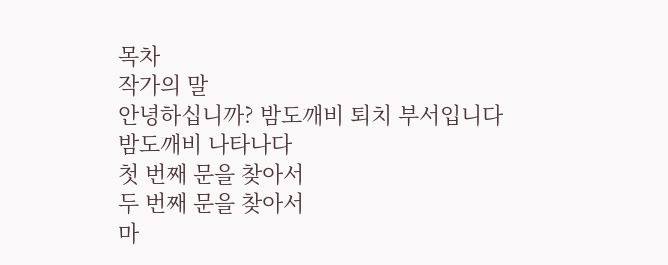목차
작가의 말
안녕하십니까? 밤도깨비 퇴치 부서입니다
밤도깨비 나타나다
첫 번째 문을 찾아서
두 번째 문을 찾아서
마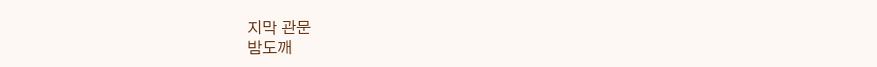지막 관문
밤도깨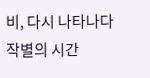비, 다시 나타나다
작별의 시간